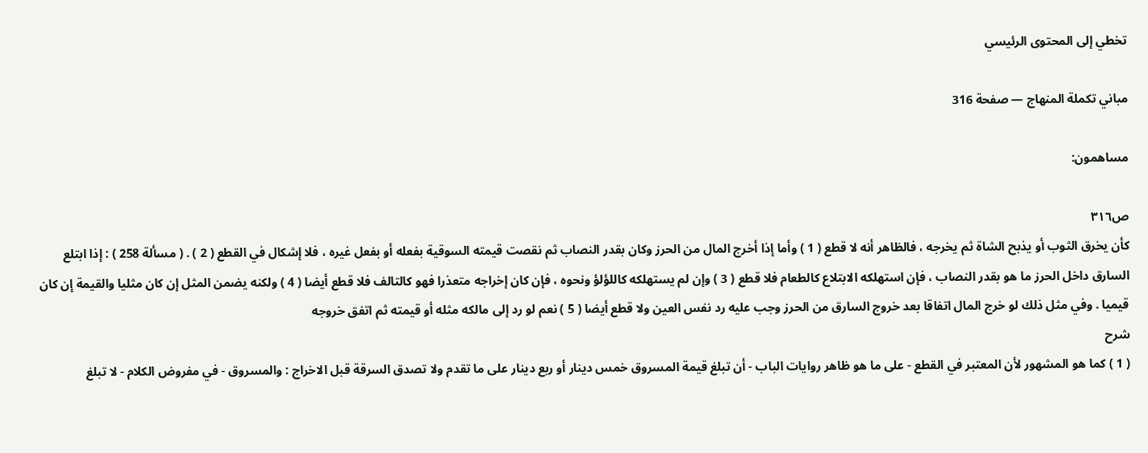تخطي إلى المحتوى الرئيسي

مباني تكملة المنهاج — صفحة 316

مساهمون:

ص٣١٦
كأن يخرق الثوب أو يذبح الشاة ثم يخرجه ، فالظاهر أنه لا قطع ( 1 ) وأما إذا أخرج المال من الحرز وكان بقدر النصاب ثم نقصت قيمته السوقية بفعله أو بفعل غيره ، فلا إشكال في القطع ( 2 ) . ( مسألة 258 ) : إذا ابتلع السارق داخل الحرز ما هو بقدر النصاب ، فإن استهلكه الابتلاع كالطعام فلا قطع ( 3 ) وإن لم يستهلكه كاللؤلؤ ونحوه ، فإن كان إخراجه متعذرا فهو كالتالف فلا قطع أيضا ( 4 ) ولكنه يضمن المثل إن كان مثليا والقيمة إن كان قيميا . وفي مثل ذلك لو خرج المال اتفاقا بعد خروج السارق من الحرز وجب عليه رد نفس العين ولا قطع أيضا ( 5 ) نعم لو رد إلى مالكه مثله أو قيمته ثم اتفق خروجه
شرح
( 1 ) كما هو المشهور لأن المعتبر في القطع - على ما هو ظاهر روايات الباب - أن تبلغ قيمة المسروق خمس دينار أو ربع دينار على ما تقدم ولا تصدق السرقة قبل الاخراج : والمسروق - في مفروض الكلام - لا تبلغ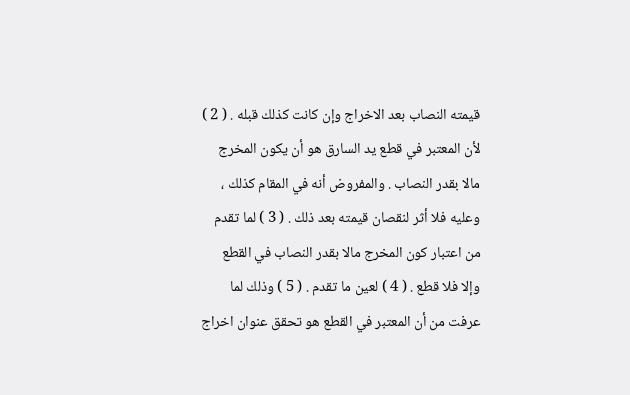قيمته النصاب بعد الاخراج وإن كانت كذلك قبله . ( 2 ) لأن المعتبر في قطع يد السارق هو أن يكون المخرج مالا بقدر النصاب . والمفروض أنه في المقام كذلك ، وعليه فلا أثر لنقصان قيمته بعد ذلك . ( 3 ) لما تقدم من اعتبار كون المخرج مالا بقدر النصاب في القطع وإلا فلا قطع . ( 4 ) لعين ما تقدم . ( 5 ) وذلك لما عرفت من أن المعتبر في القطع هو تحقق عنوان اخراج